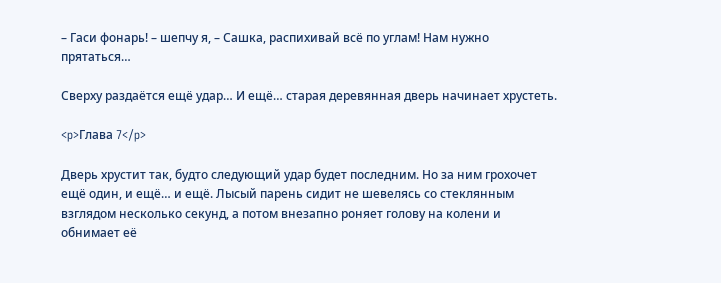– Гаси фонарь! – шепчу я, – Сашка, распихивай всё по углам! Нам нужно прятаться…

Сверху раздаётся ещё удар… И ещё… старая деревянная дверь начинает хрустеть.

<p>Глава 7</p>

Дверь хрустит так, будто следующий удар будет последним. Но за ним грохочет ещё один, и ещё… и ещё. Лысый парень сидит не шевелясь со стеклянным взглядом несколько секунд, а потом внезапно роняет голову на колени и обнимает её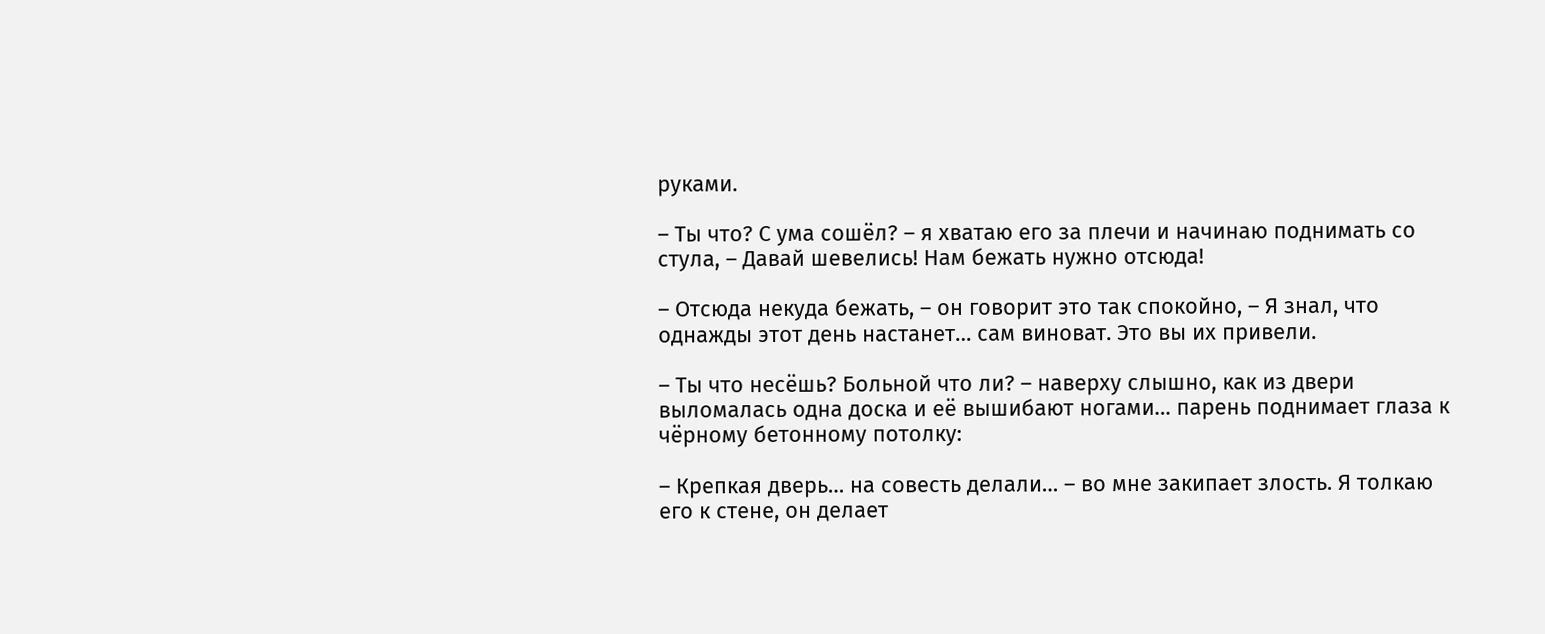руками.

– Ты что? С ума сошёл? – я хватаю его за плечи и начинаю поднимать со стула, – Давай шевелись! Нам бежать нужно отсюда!

– Отсюда некуда бежать, – он говорит это так спокойно, – Я знал, что однажды этот день настанет… сам виноват. Это вы их привели.

– Ты что несёшь? Больной что ли? – наверху слышно, как из двери выломалась одна доска и её вышибают ногами… парень поднимает глаза к чёрному бетонному потолку:

– Крепкая дверь… на совесть делали… – во мне закипает злость. Я толкаю его к стене, он делает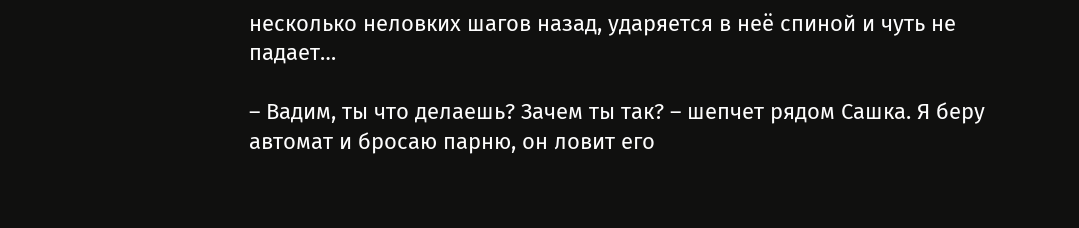несколько неловких шагов назад, ударяется в неё спиной и чуть не падает…

– Вадим, ты что делаешь? Зачем ты так? – шепчет рядом Сашка. Я беру автомат и бросаю парню, он ловит его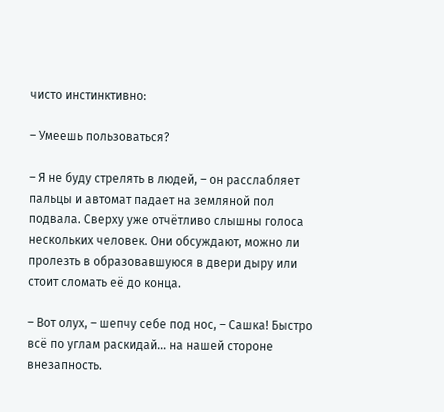чисто инстинктивно:

– Умеешь пользоваться?

– Я не буду стрелять в людей, – он расслабляет пальцы и автомат падает на земляной пол подвала. Сверху уже отчётливо слышны голоса нескольких человек. Они обсуждают, можно ли пролезть в образовавшуюся в двери дыру или стоит сломать её до конца.

– Вот олух, – шепчу себе под нос, – Сашка! Быстро всё по углам раскидай… на нашей стороне внезапность.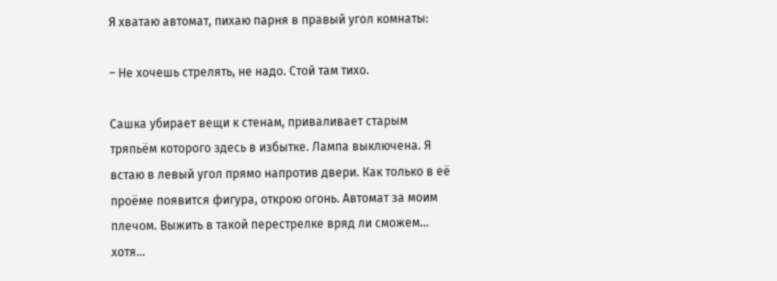Я хватаю автомат, пихаю парня в правый угол комнаты:

– Не хочешь стрелять, не надо. Стой там тихо.

Сашка убирает вещи к стенам, приваливает старым тряпьём которого здесь в избытке. Лампа выключена. Я встаю в левый угол прямо напротив двери. Как только в её проёме появится фигура, открою огонь. Автомат за моим плечом. Выжить в такой перестрелке вряд ли сможем… хотя…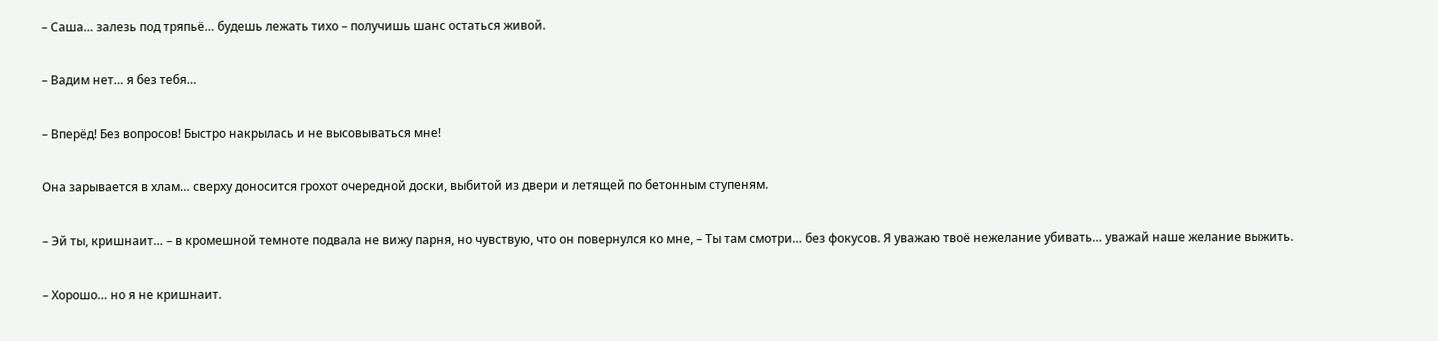– Саша… залезь под тряпьё… будешь лежать тихо – получишь шанс остаться живой.

– Вадим нет… я без тебя…

– Вперёд! Без вопросов! Быстро накрылась и не высовываться мне!

Она зарывается в хлам… сверху доносится грохот очередной доски, выбитой из двери и летящей по бетонным ступеням.

– Эй ты, кришнаит… – в кромешной темноте подвала не вижу парня, но чувствую, что он повернулся ко мне, – Ты там смотри… без фокусов. Я уважаю твоё нежелание убивать… уважай наше желание выжить.

– Хорошо… но я не кришнаит.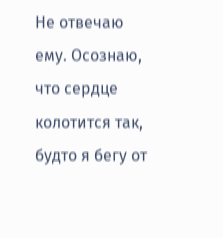Не отвечаю ему. Осознаю, что сердце колотится так, будто я бегу от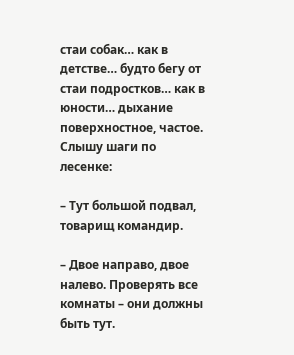стаи собак… как в детстве… будто бегу от стаи подростков… как в юности… дыхание поверхностное, частое. Слышу шаги по лесенке:

– Тут большой подвал, товарищ командир.

– Двое направо, двое налево. Проверять все комнаты – они должны быть тут.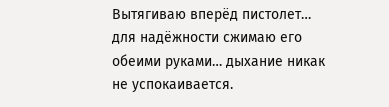Вытягиваю вперёд пистолет… для надёжности сжимаю его обеими руками… дыхание никак не успокаивается.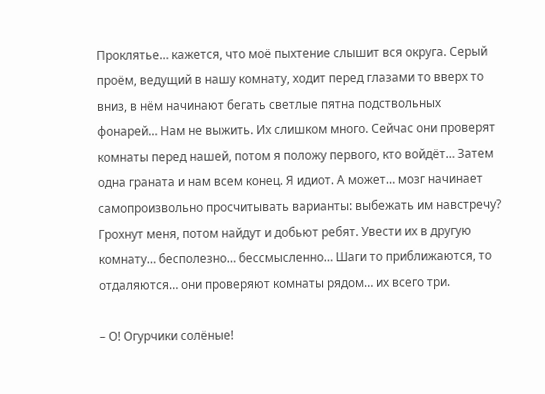Проклятье… кажется, что моё пыхтение слышит вся округа. Серый проём, ведущий в нашу комнату, ходит перед глазами то вверх то вниз, в нём начинают бегать светлые пятна подствольных фонарей… Нам не выжить. Их слишком много. Сейчас они проверят комнаты перед нашей, потом я положу первого, кто войдёт… Затем одна граната и нам всем конец. Я идиот. А может… мозг начинает самопроизвольно просчитывать варианты: выбежать им навстречу? Грохнут меня, потом найдут и добьют ребят. Увести их в другую комнату… бесполезно… бессмысленно… Шаги то приближаются, то отдаляются… они проверяют комнаты рядом… их всего три.

– О! Огурчики солёные!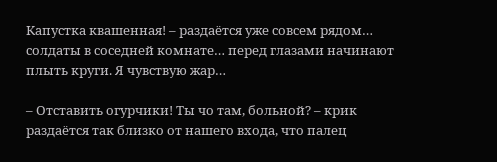Капустка квашенная! – раздаётся уже совсем рядом… солдаты в соседней комнате… перед глазами начинают плыть круги. Я чувствую жар…

– Отставить огурчики! Ты чо там, больной? – крик раздаётся так близко от нашего входа, что палец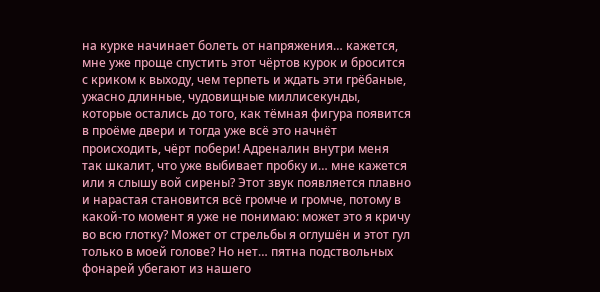на курке начинает болеть от напряжения… кажется, мне уже проще спустить этот чёртов курок и бросится с криком к выходу, чем терпеть и ждать эти грёбаные, ужасно длинные, чудовищные миллисекунды, которые остались до того, как тёмная фигура появится в проёме двери и тогда уже всё это начнёт происходить, чёрт побери! Адреналин внутри меня так шкалит, что уже выбивает пробку и… мне кажется или я слышу вой сирены? Этот звук появляется плавно и нарастая становится всё громче и громче, потому в какой-то момент я уже не понимаю: может это я кричу во всю глотку? Может от стрельбы я оглушён и этот гул только в моей голове? Но нет… пятна подствольных фонарей убегают из нашего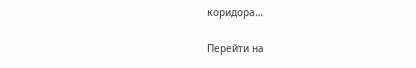коридора…

Перейти на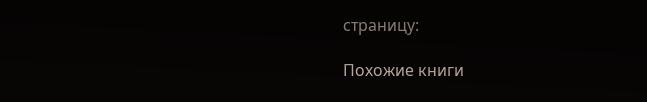страницу:

Похожие книги